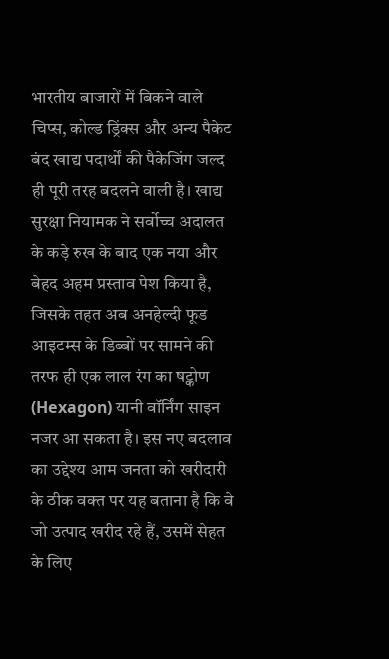भारतीय बाजारों में बिकने वाले चिप्स, कोल्ड ड्रिंक्स और अन्य पैकेट बंद खाद्य पदार्थों की पैकेजिंग जल्द ही पूरी तरह बदलने वाली है। खाद्य सुरक्षा नियामक ने सर्वोच्च अदालत के कड़े रुख के बाद एक नया और बेहद अहम प्रस्ताव पेश किया है, जिसके तहत अब अनहेल्दी फूड आइटम्स के डिब्बों पर सामने की तरफ ही एक लाल रंग का षट्कोण (Hexagon) यानी वॉर्निंग साइन नजर आ सकता है। इस नए बदलाव का उद्देश्य आम जनता को खरीदारी के ठीक वक्त पर यह बताना है कि वे जो उत्पाद खरीद रहे हैं, उसमें सेहत के लिए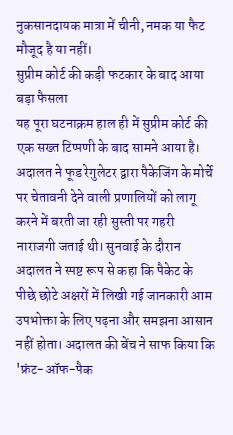नुकसानदायक मात्रा में चीनी, नमक या फैट मौजूद है या नहीं।
सुप्रीम कोर्ट की कड़ी फटकार के बाद आया बड़ा फैसला
यह पूरा घटनाक्रम हाल ही में सुप्रीम कोर्ट की एक सख्त टिप्पणी के बाद सामने आया है। अदालत ने फूड रेगुलेटर द्वारा पैकेजिंग के मोर्चे पर चेतावनी देने वाली प्रणालियों को लागू करने में बरती जा रही सुस्ती पर गहरी नाराजगी जताई थी। सुनवाई के दौरान अदालत ने स्पष्ट रूप से कहा कि पैकेट के पीछे छोटे अक्षरों में लिखी गई जानकारी आम उपभोक्ता के लिए पढ़ना और समझना आसान नहीं होता। अदालत की बेंच ने साफ किया कि 'फ्रंट-ऑफ-पैक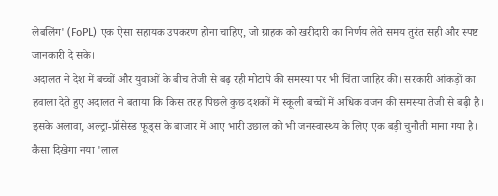लेबलिंग' (FoPL) एक ऐसा सहायक उपकरण होना चाहिए, जो ग्राहक को खरीदारी का निर्णय लेते समय तुरंत सही और स्पष्ट जानकारी दे सके।
अदालत ने देश में बच्चों और युवाओं के बीच तेजी से बढ़ रही मोटापे की समस्या पर भी चिंता जाहिर की। सरकारी आंकड़ों का हवाला देते हुए अदालत ने बताया कि किस तरह पिछले कुछ दशकों में स्कूली बच्चों में अधिक वजन की समस्या तेजी से बढ़ी है। इसके अलावा, अल्ट्रा-प्रॉसेस्ड फूड्स के बाजार में आए भारी उछाल को भी जनस्वास्थ्य के लिए एक बड़ी चुनौती माना गया है।
कैसा दिखेगा नया 'लाल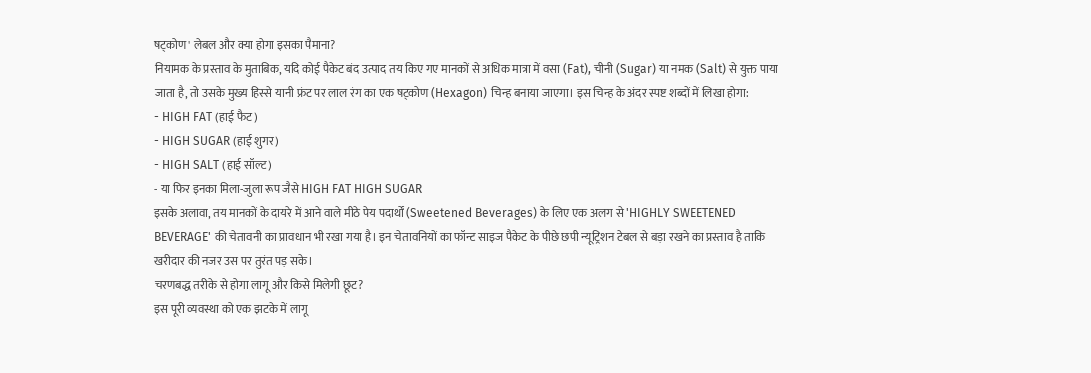षट्कोण' लेबल और क्या होगा इसका पैमाना?
नियामक के प्रस्ताव के मुताबिक, यदि कोई पैकेट बंद उत्पाद तय किए गए मानकों से अधिक मात्रा में वसा (Fat), चीनी (Sugar) या नमक (Salt) से युक्त पाया जाता है, तो उसके मुख्य हिस्से यानी फ्रंट पर लाल रंग का एक षट्कोण (Hexagon) चिन्ह बनाया जाएगा। इस चिन्ह के अंदर स्पष्ट शब्दों में लिखा होगा:
- HIGH FAT (हाई फैट)
- HIGH SUGAR (हाई शुगर)
- HIGH SALT (हाई सॉल्ट)
- या फिर इनका मिला-जुला रूप जैसे HIGH FAT HIGH SUGAR
इसके अलावा, तय मानकों के दायरे में आने वाले मीठे पेय पदार्थों (Sweetened Beverages) के लिए एक अलग से 'HIGHLY SWEETENED BEVERAGE' की चेतावनी का प्रावधान भी रखा गया है। इन चेतावनियों का फॉन्ट साइज पैकेट के पीछे छपी न्यूट्रिशन टेबल से बड़ा रखने का प्रस्ताव है ताकि खरीदार की नजर उस पर तुरंत पड़ सके।
चरणबद्ध तरीके से होगा लागू और किसे मिलेगी छूट?
इस पूरी व्यवस्था को एक झटके में लागू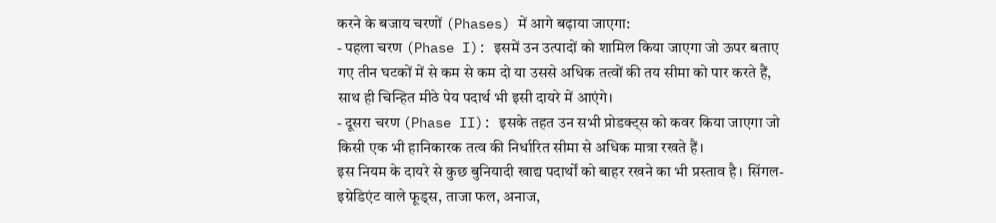करने के बजाय चरणों (Phases) में आगे बढ़ाया जाएगा:
- पहला चरण (Phase I): इसमें उन उत्पादों को शामिल किया जाएगा जो ऊपर बताए गए तीन घटकों में से कम से कम दो या उससे अधिक तत्वों की तय सीमा को पार करते हैं, साथ ही चिन्हित मीठे पेय पदार्थ भी इसी दायरे में आएंगे।
- दूसरा चरण (Phase II): इसके तहत उन सभी प्रोडक्ट्स को कवर किया जाएगा जो किसी एक भी हानिकारक तत्व की निर्धारित सीमा से अधिक मात्रा रखते हैं।
इस नियम के दायरे से कुछ बुनियादी खाद्य पदार्थों को बाहर रखने का भी प्रस्ताव है। सिंगल-इग्रेडिएंट वाले फूड्स, ताजा फल, अनाज,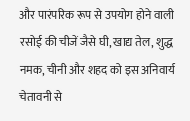और पारंपरिक रूप से उपयोग होने वाली रसोई की चीजें जैसे घी, खाद्य तेल, शुद्ध नमक, चीनी और शहद को इस अनिवार्य चेतावनी से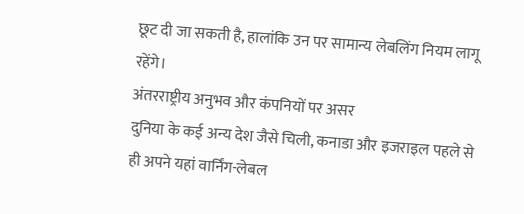छूट दी जा सकती है, हालांकि उन पर सामान्य लेबलिंग नियम लागू रहेंगे।
अंतरराष्ट्रीय अनुभव और कंपनियों पर असर
दुनिया के कई अन्य देश जैसे चिली, कनाडा और इजराइल पहले से ही अपने यहां वार्निंग-लेबल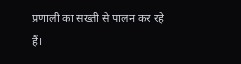प्रणाली का सख्ती से पालन कर रहे हैं।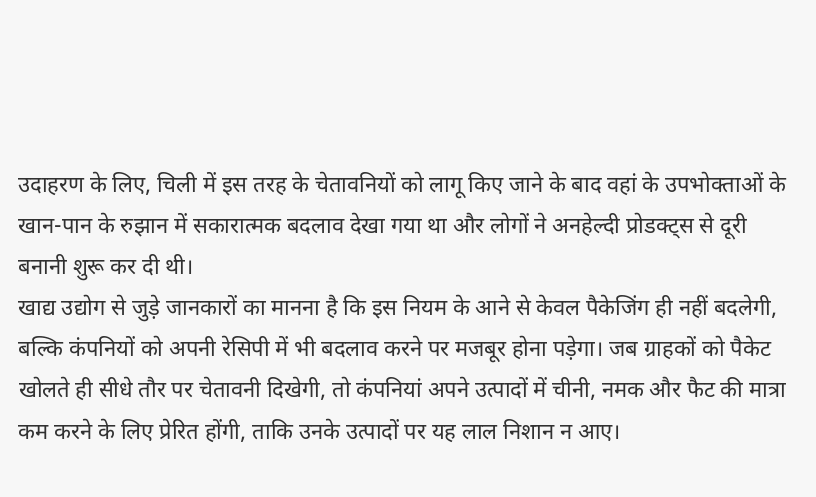उदाहरण के लिए, चिली में इस तरह के चेतावनियों को लागू किए जाने के बाद वहां के उपभोक्ताओं के खान-पान के रुझान में सकारात्मक बदलाव देखा गया था और लोगों ने अनहेल्दी प्रोडक्ट्स से दूरी बनानी शुरू कर दी थी।
खाद्य उद्योग से जुड़े जानकारों का मानना है कि इस नियम के आने से केवल पैकेजिंग ही नहीं बदलेगी, बल्कि कंपनियों को अपनी रेसिपी में भी बदलाव करने पर मजबूर होना पड़ेगा। जब ग्राहकों को पैकेट खोलते ही सीधे तौर पर चेतावनी दिखेगी, तो कंपनियां अपने उत्पादों में चीनी, नमक और फैट की मात्रा कम करने के लिए प्रेरित होंगी, ताकि उनके उत्पादों पर यह लाल निशान न आए।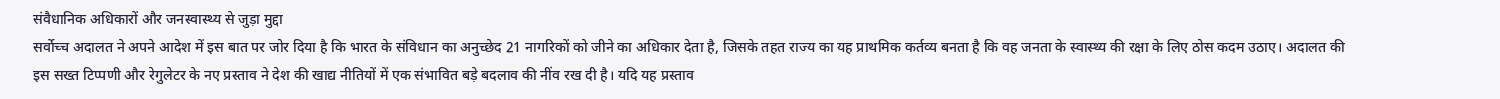संवैधानिक अधिकारों और जनस्वास्थ्य से जुड़ा मुद्दा
सर्वोच्च अदालत ने अपने आदेश में इस बात पर जोर दिया है कि भारत के संविधान का अनुच्छेद 21 नागरिकों को जीने का अधिकार देता है, जिसके तहत राज्य का यह प्राथमिक कर्तव्य बनता है कि वह जनता के स्वास्थ्य की रक्षा के लिए ठोस कदम उठाए। अदालत की इस सख्त टिप्पणी और रेगुलेटर के नए प्रस्ताव ने देश की खाद्य नीतियों में एक संभावित बड़े बदलाव की नींव रख दी है। यदि यह प्रस्ताव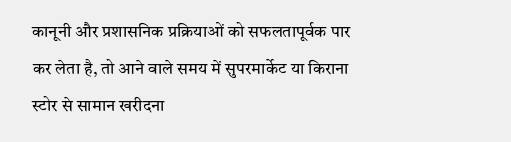कानूनी और प्रशासनिक प्रक्रियाओं को सफलतापूर्वक पार कर लेता है, तो आने वाले समय में सुपरमार्केट या किराना स्टोर से सामान खरीदना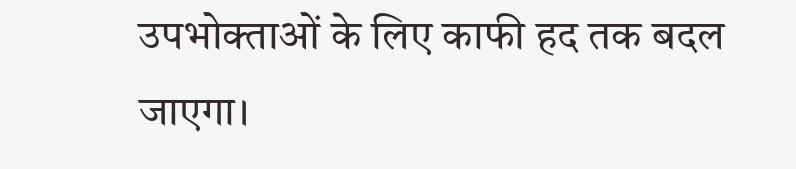उपभोक्ताओं के लिए काफी हद तक बदल जाएगा।